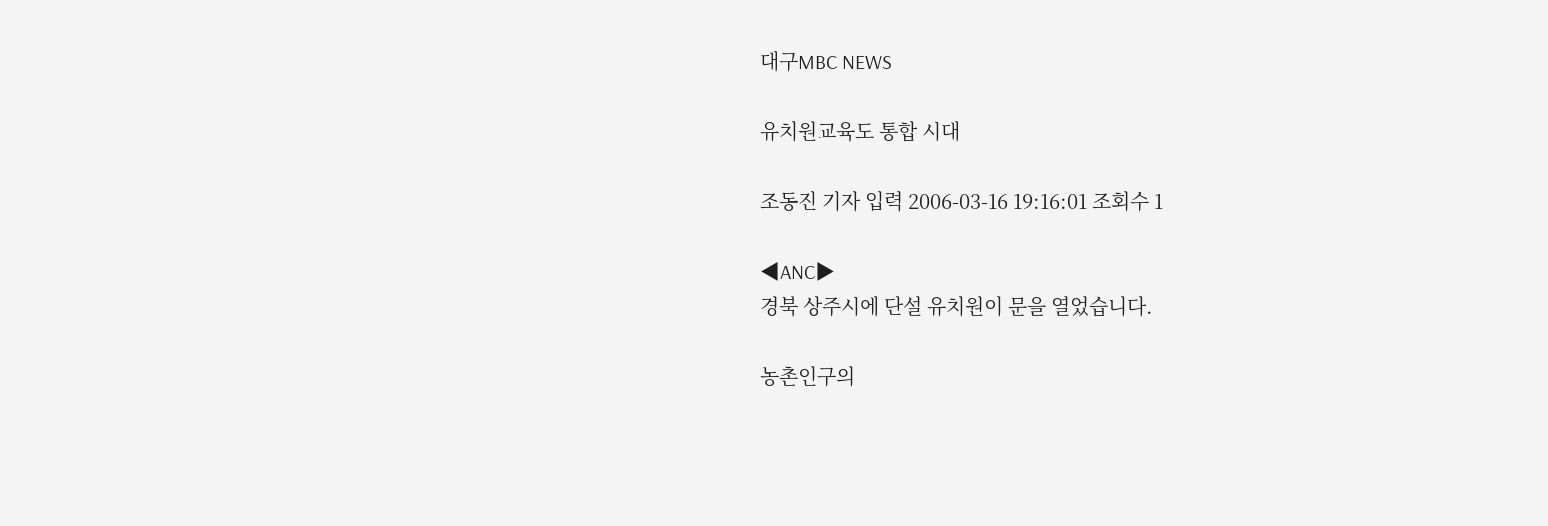대구MBC NEWS

유치원교육도 통합 시대

조동진 기자 입력 2006-03-16 19:16:01 조회수 1

◀ANC▶
경북 상주시에 단설 유치원이 문을 열었습니다.

농촌인구의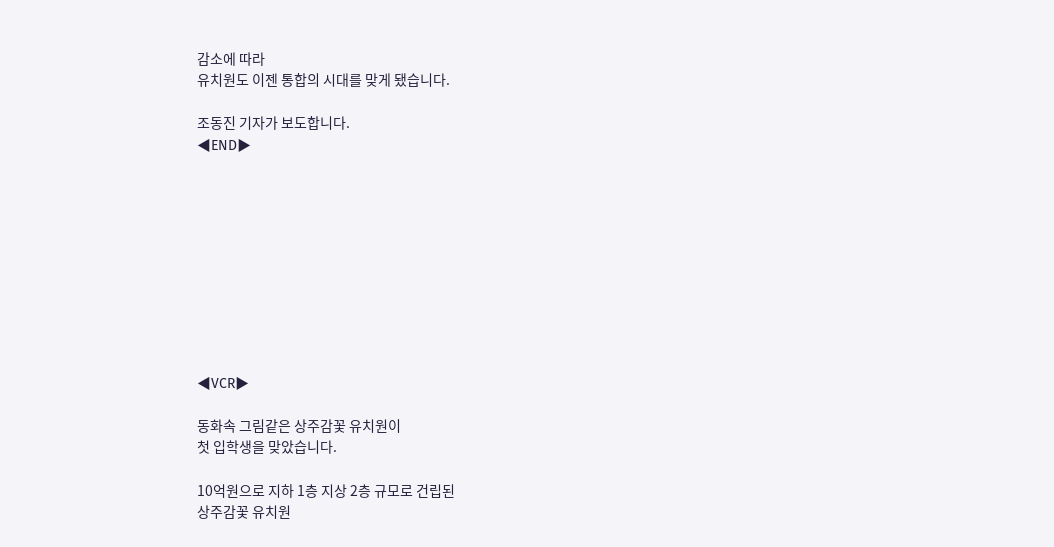감소에 따라
유치원도 이젠 통합의 시대를 맞게 됐습니다.

조동진 기자가 보도합니다.
◀END▶










◀VCR▶

동화속 그림같은 상주감꽃 유치원이
첫 입학생을 맞았습니다.

10억원으로 지하 1층 지상 2층 규모로 건립된
상주감꽃 유치원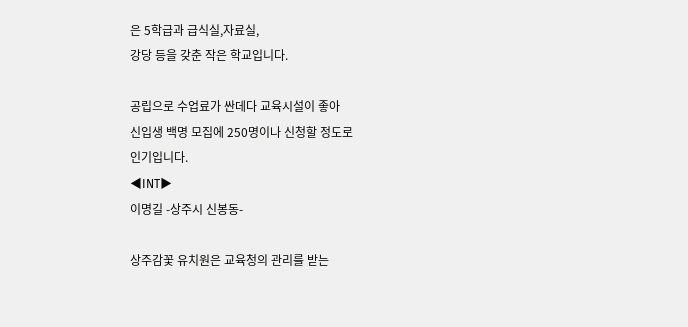은 5학급과 급식실,자료실,
강당 등을 갖춘 작은 학교입니다.

공립으로 수업료가 싼데다 교육시설이 좋아
신입생 백명 모집에 250명이나 신청할 정도로
인기입니다.
◀INT▶
이명길 -상주시 신봉동-

상주감꽃 유치원은 교육청의 관리를 받는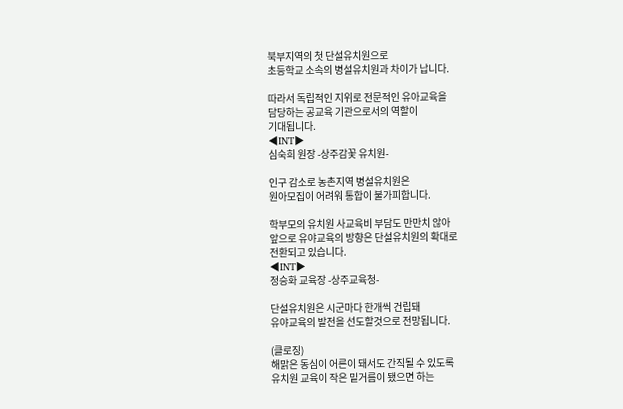북부지역의 첫 단설유치원으로
초등학교 소속의 병설유치원과 차이가 납니다.

따라서 독립적인 지위로 전문적인 유아교육을
담당하는 공교육 기관으로서의 역할이
기대됩니다.
◀INT▶
심숙희 원장 -상주감꽃 유치원-

인구 감소로 농촌지역 병설유치원은
원아모집이 어려워 통합이 불가피합니다.

학부모의 유치원 사교육비 부담도 만만치 않아
앞으로 유야교육의 방향은 단설유치원의 확대로
전환되고 있습니다.
◀INT▶
정승화 교육장 -상주교육청-

단설유치원은 시군마다 한개씩 건립돼
유야교육의 발전을 선도할것으로 전망됩니다.

(클로징)
해맑은 동심이 어른이 돼서도 간직될 수 있도록
유치원 교육이 작은 밑거름이 됐으면 하는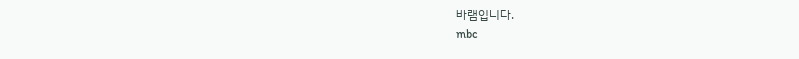바램입니다.
mbc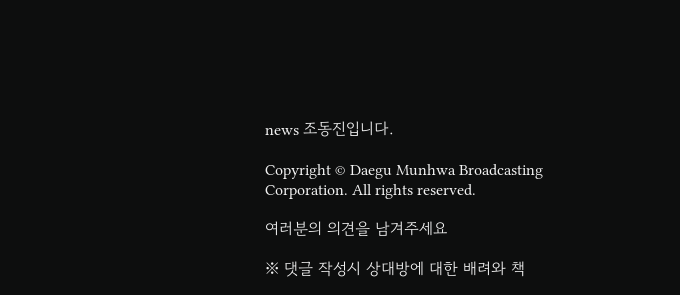news 조동진입니다.

Copyright © Daegu Munhwa Broadcasting Corporation. All rights reserved.

여러분의 의견을 남겨주세요

※ 댓글 작성시 상대방에 대한 배려와 책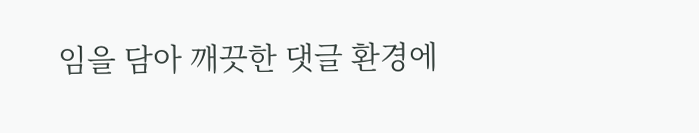임을 담아 깨끗한 댓글 환경에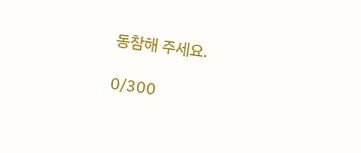동참해 주세요.

0/300